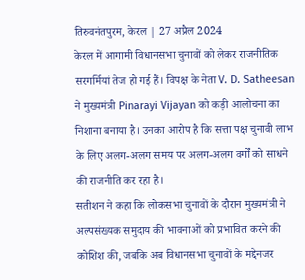तिरुवनंतपुरम, केरल | 27 अप्रैल 2024
केरल में आगामी विधानसभा चुनावों को लेकर राजनीतिक सरगर्मियां तेज हो गई हैं। विपक्ष के नेता V. D. Satheesan ने मुख्यमंत्री Pinarayi Vijayan को कड़ी आलोचना का निशाना बनाया है। उनका आरोप है कि सत्ता पक्ष चुनावी लाभ के लिए अलग-अलग समय पर अलग-अलग वर्गों को साधने की राजनीति कर रहा है।
सतीशन ने कहा कि लोकसभा चुनावों के दौरान मुख्यमंत्री ने अल्पसंख्यक समुदाय की भावनाओं को प्रभावित करने की कोशिश की, जबकि अब विधानसभा चुनावों के मद्देनजर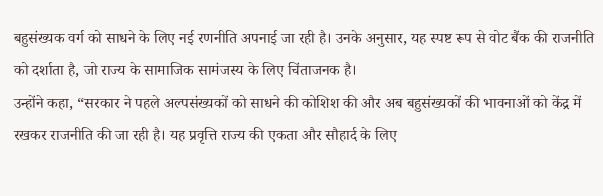बहुसंख्यक वर्ग को साधने के लिए नई रणनीति अपनाई जा रही है। उनके अनुसार, यह स्पष्ट रूप से वोट बैंक की राजनीति को दर्शाता है, जो राज्य के सामाजिक सामंजस्य के लिए चिंताजनक है।
उन्होंने कहा, “सरकार ने पहले अल्पसंख्यकों को साधने की कोशिश की और अब बहुसंख्यकों की भावनाओं को केंद्र में रखकर राजनीति की जा रही है। यह प्रवृत्ति राज्य की एकता और सौहार्द के लिए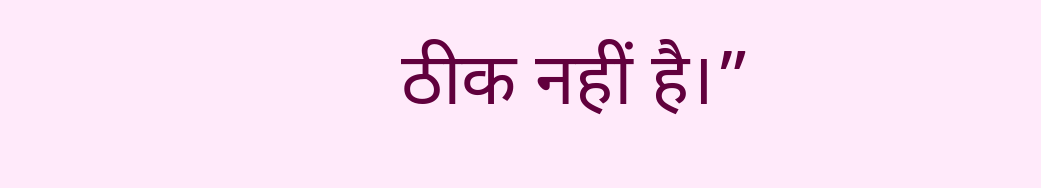ठीक नहीं है।”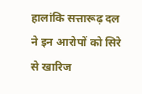हालांकि सत्तारूढ़ दल ने इन आरोपों को सिरे से खारिज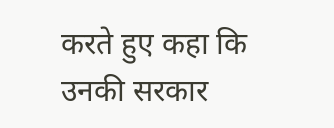करते हुए कहा कि उनकी सरकार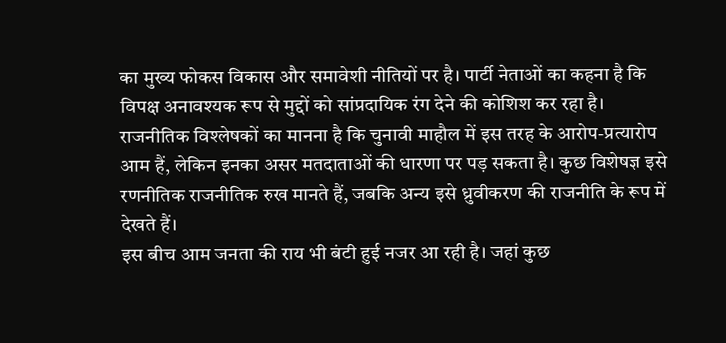का मुख्य फोकस विकास और समावेशी नीतियों पर है। पार्टी नेताओं का कहना है कि विपक्ष अनावश्यक रूप से मुद्दों को सांप्रदायिक रंग देने की कोशिश कर रहा है।
राजनीतिक विश्लेषकों का मानना है कि चुनावी माहौल में इस तरह के आरोप-प्रत्यारोप आम हैं, लेकिन इनका असर मतदाताओं की धारणा पर पड़ सकता है। कुछ विशेषज्ञ इसे रणनीतिक राजनीतिक रुख मानते हैं, जबकि अन्य इसे ध्रुवीकरण की राजनीति के रूप में देखते हैं।
इस बीच आम जनता की राय भी बंटी हुई नजर आ रही है। जहां कुछ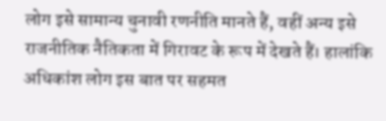लोग इसे सामान्य चुनावी रणनीति मानते हैं, वहीं अन्य इसे राजनीतिक नैतिकता में गिरावट के रूप में देखते हैं। हालांकि अधिकांश लोग इस बात पर सहमत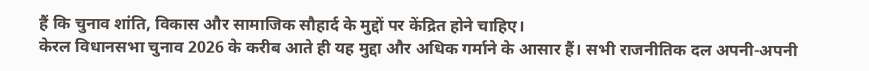हैं कि चुनाव शांति, विकास और सामाजिक सौहार्द के मुद्दों पर केंद्रित होने चाहिए।
केरल विधानसभा चुनाव 2026 के करीब आते ही यह मुद्दा और अधिक गर्माने के आसार हैं। सभी राजनीतिक दल अपनी-अपनी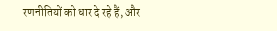रणनीतियों को धार दे रहे हैं, और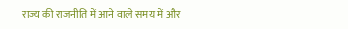राज्य की राजनीति में आने वाले समय में और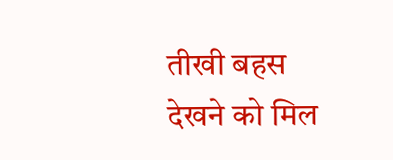तीखी बहस देखने को मिल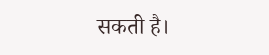सकती है।